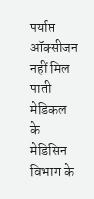पर्याप्त ऑक्सीजन नहीं मिल पाती
मेडिकल के मेडिसिन विभाग के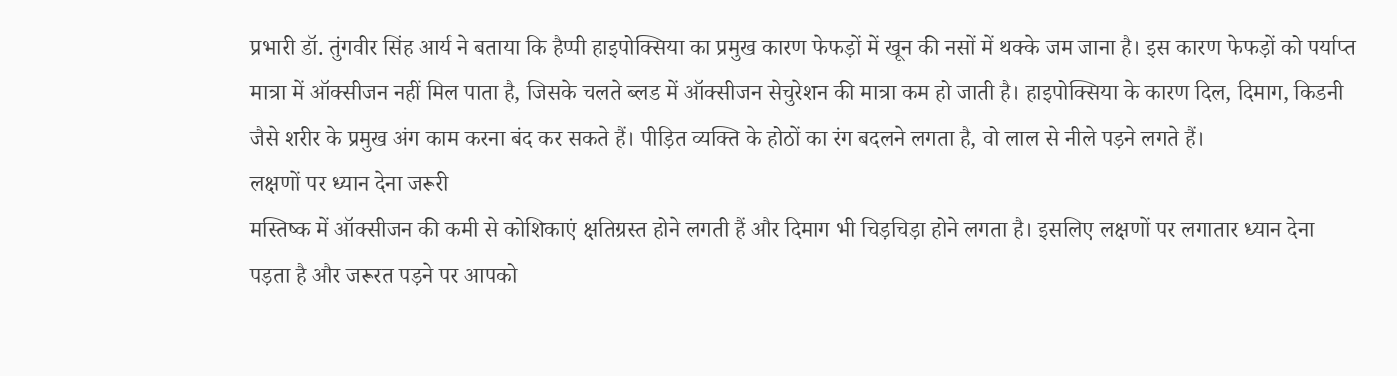प्रभारी डॉ. तुंगवीर सिंह आर्य ने बताया कि हैप्पी हाइपोक्सिया का प्रमुख कारण फेफड़ों में खून की नसों में थक्के जम जाना है। इस कारण फेफड़ों को पर्याप्त मात्रा में ऑक्सीजन नहीं मिल पाता है, जिसके चलते ब्लड में ऑक्सीजन सेचुरेशन की मात्रा कम हो जाती है। हाइपोक्सिया के कारण दिल, दिमाग, किडनी जैसे शरीर के प्रमुख अंग काम करना बंद कर सकते हैं। पीड़ित व्यक्ति के होठों का रंग बदलने लगता है, वो लाल से नीले पड़ने लगते हैं।
लक्षणों पर ध्यान देना जरूरी
मस्तिष्क में ऑक्सीजन की कमी से कोशिकाएं क्षतिग्रस्त होने लगती हैं और दिमाग भी चिड़चिड़ा होने लगता है। इसलिए लक्षणों पर लगातार ध्यान देना पड़ता है और जरूरत पड़ने पर आपको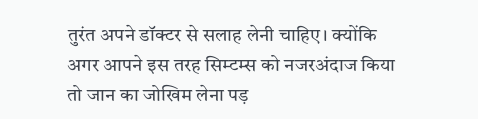तुरंत अपने डॉक्टर से सलाह लेनी चाहिए। क्योंकि अगर आपने इस तरह सिम्टम्स को नजरअंदाज किया तो जान का जोखिम लेना पड़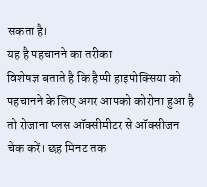सकता है।
यह है पहचानने का तरीका
विशेषज्ञ बताते है कि हैप्पी हाइपोक्सिया को पहचानने के लिए अगर आपको कोरोना हुआ है तो रोजाना प्लस ऑक्सीमीटर से ऑक्सीजन चेक करें। छह मिनट तक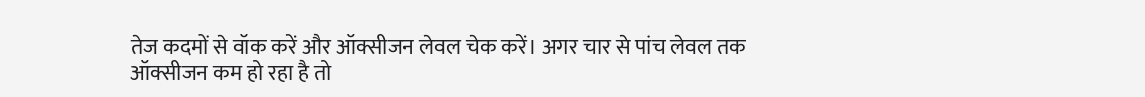तेज कदमों से वॉक करें और ऑक्सीजन लेवल चेक करें। अगर चार से पांच लेवल तक ऑक्सीजन कम हो रहा है तो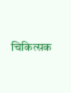चिकित्सक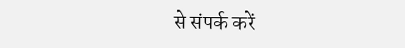से संपर्क करें